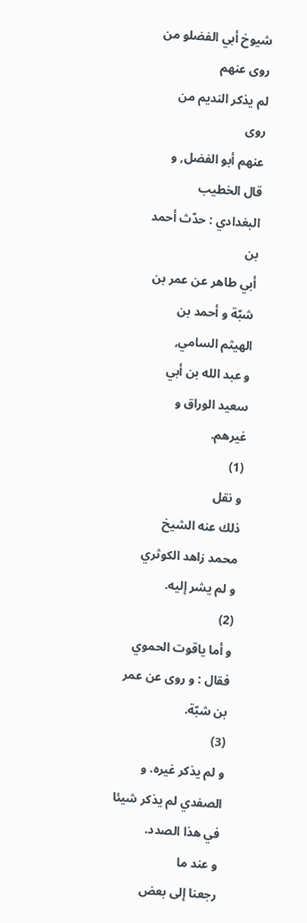شيوخ أبي الفضلو من روى عنهم
لم يذكر النديم من روى
عنهم أبو الفضل, و قال الخطيب البغدادي : حدّث أحمد بن
أبي طاهر عن عمر بن شبّة و أحمد بن الهيثم السامي,
و عبد الله بن أبي سعيد الوراق و غيرهم.
(1)
و نقل
ذلك عنه الشيخ محمد زاهد الكوثري
و لم يشر إليه.
(2)
و أما ياقوت الحموي
فقال : و روى عن عمر بن شبّة.
(3)
و لم يذكر غيره. و الصفدي لم يذكر شيئا في هذا الصدد.
و عند ما
رجعنا إلى بعض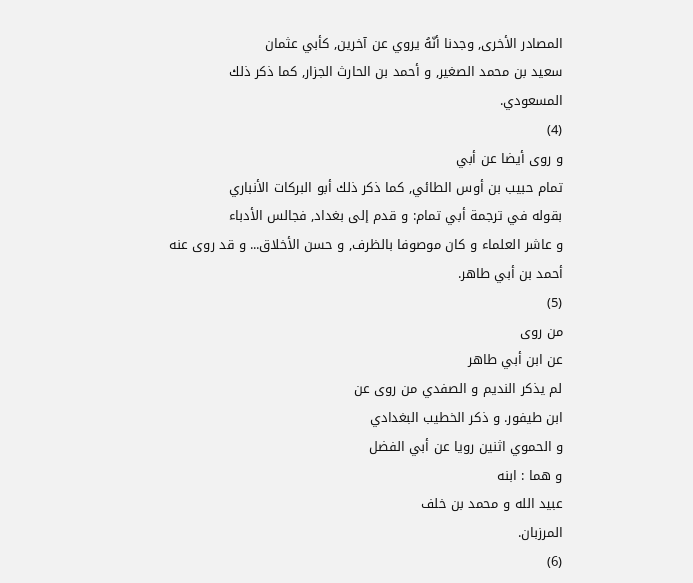المصادر الأخرى, وجدنا أنّهُ يروي عن آخرين, كأبي عثمان
سعيد بن محمد الصغير, و أحمد بن الحارث الجزار, كما ذكر ذلك
المسعودي.
(4)
و روى أيضا عن أبي
تمام حبيب بن أوس الطائي, كما ذكر ذلك أبو البركات الأنباري
بقوله في ترجمة أبي تمام: و قدم إلى بغداد, فجالس الأدباء
و عاشر العلماء و كان موصوفا بالظرف, و حسن الأخلاق... و قد روى عنه
أحمد بن أبي طاهر.
(5)
من روى
عن ابن أبي طاهر
لم يذكر النديم و الصفدي من روى عن
ابن طيفور. و ذكر الخطيب البغدادي
و الحموي اثنين رويا عن أبي الفضل
و هما : ابنه
عبيد الله و محمد بن خلف
المرزبان.
(6)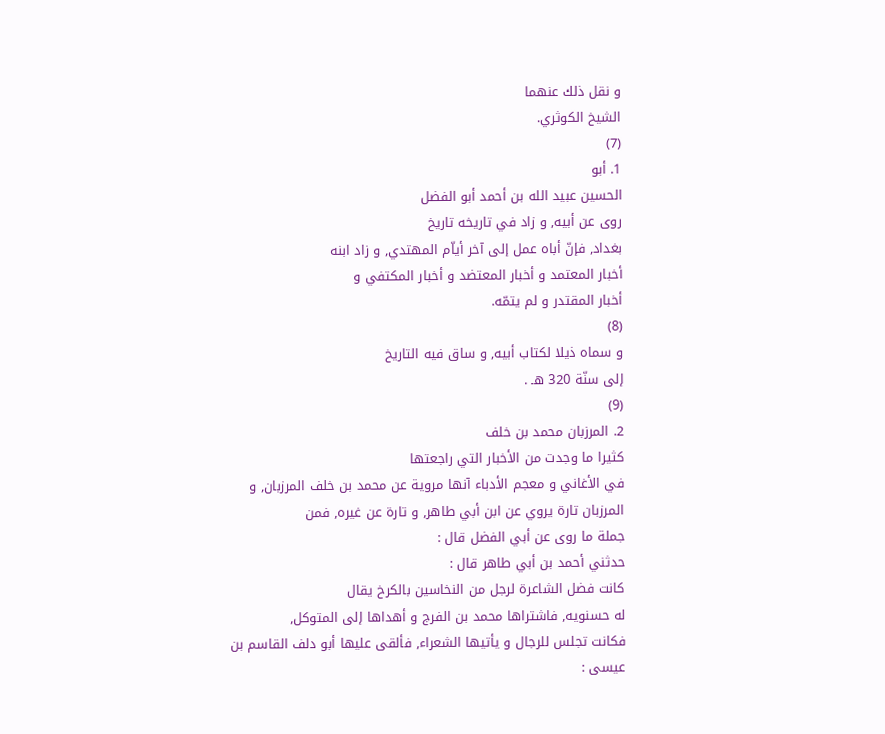و نقل ذلك عنهما
الشيخ الكوثري.
(7)
1. أبو
الحسين عبيد الله بن أحمد أبو الفضل
روى عن أبيه, و زاد في تاريخه تاريخ
بغداد, فإنّ أباه عمل إلى آخر أياّم المهتدي, و زاد ابنه
أخبار المعتمد و أخبار المعتضد و أخبار المكتفي و
أخبار المقتدر و لم يتمّه.
(8)
و سماه ذيلا لكتاب أبيه, و ساق فيه التاريخ
إلى سنّة 320 هـ .
(9)
2. المرزبان محمد بن خلف
كثيرا ما وجدت من الأخبار التي راجعتها
في الأغاني و معجم الأدباء آنها مروية عن محمد بن خلف المرزبان, و
المرزبان تارة يروي عن ابن أبي طاهر, و تارة عن غيره, فمن
جملة ما روى عن أبي الفضل قال :
حدثني أحمد بن أبي طاهر قال :
كانت فضل الشاعرة لرجل من النخاسين بالكرخ يقال
له حسنويه, فاشتراها محمد بن الفرج و أهداها إلى المتوكل,
فكانت تجلس للرجال و يأتيها الشعراء, فألقى عليها أبو دلف القاسم بن
عيسى :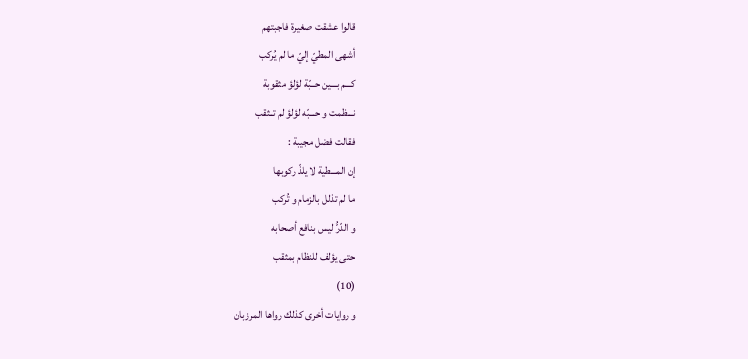قالوا عشقت صغيرة فاجبتهم
أشهى المطيّ إليّ ما لم يُركب
كـــم بـــين حــبّة لؤلؤ مثقوبة
نـــظمت و حـــبّه لؤلؤ لم تــثقب
فقالت فضل مجيبة :
إن المـــطية لا يلذّ ركوبها
ما لم تذلل بالزمام و تُركب
و الدّرُّ ليس بنافع أصحابه
حتى يؤلف للنظام بمثقب
(10)
و روايات أخرى كذلك رواها المرزبان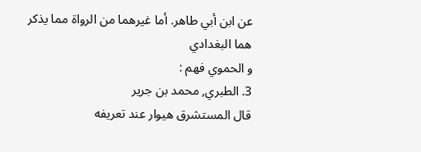عن ابن أبي طاهر. أما غيرهما من الرواة مما يذكر هما البغدادي
و الحموي فهم :
3. الطبري, محمد بن جرير
قال المستشرق هيوار عند تعريفه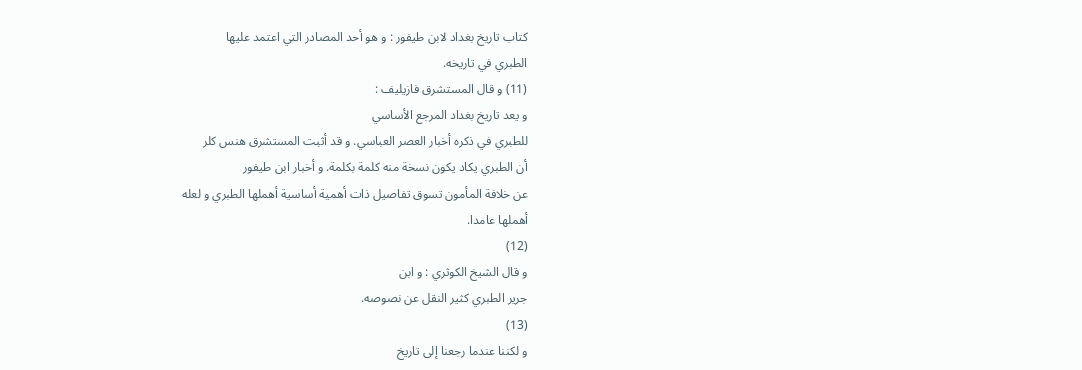كتاب تاريخ بغداد لابن طيفور : و هو أحد المصادر التي اعتمد عليها
الطبري في تاريخه.
(11) و قال المستشرق فازيليف :
و يعد تاريخ بغداد المرجع الأساسي
للطبري في ذكره أخبار العصر العباسي. و قد أثبت المستشرق هنس كلر
أن الطبري يكاد يكون نسخة منه كلمة بكلمة. و أخبار ابن طيفور
عن خلافة المأمون تسوق تفاصيل ذات أهمية أساسية أهملها الطبري و لعله
أهملها عامدا.
(12)
و قال الشيخ الكوثري : و ابن
جرير الطبري كثير النقل عن نصوصه.
(13)
و لكننا عندما رجعنا إلى تاريخ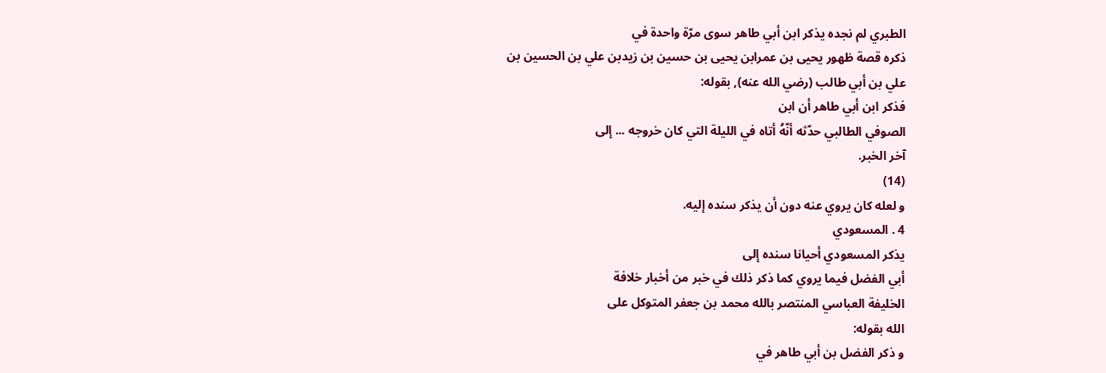الطبري لم نجده يذكر ابن أبي طاهر سوى مرّة واحدة في
ذكره قصة ظهور يحيى بن عمرابن يحيى بن حسين بن زيدبن علي بن الحسين بن
علي بن أبي طالب (رضي الله عنه), بقوله:
فذكر ابن أبي طاهر أن ابن
الصوفي الطالبي حدّثه أنّهُ أتاه في الليلة التي كان خروجه ... إلى
آخر الخبر.
(14)
و لعله كان يروي عنه دون أن يذكر سنده إليه.
4 . المسعودي
يذكر المسعودي أحيانا سنده إلى
أبي الفضل فيما يروي كما ذكر ذلك في خبر من أخبار خلافة
الخليفة العباسي المنتصر بالله محمد بن جعفر المتوكل على
الله بقوله:
و ذكر الفضل بن أبي طاهر في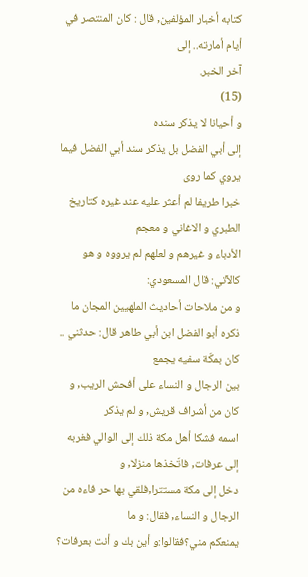كتابه أخبار المؤلفين, قال : كان المنتصر في أيام أمارته.. إلى
آخر الخبر.
(15)
و أحيانا لا يذكر سنده
إلى أبي الفضل بل يذكر سند أبي الفضل فيما يروي كما روى
خبرا طريفا لم أعثر عليه عند غيره كتاريخ الطبري و الاغاني و معجم
الأدباء و غيرهم و لعلهم لم يرووه و هو كالآتي: قال المسعودي:
و من ملاحات أحاديث الملهيين المجان ما
ذكره أبو الفضل ابن أبي طاهر قال: حدثني .. كان بمكّة سفيه يجمع
بين الرجال و النساء على أفحش الريب, و كان من أشراف قريش, و لم يذكر
اسمه فشكا أهل مكة ذلك إلى الوالي فغربه إلى عرفات, فاتّخذها منزلا, و
دخل إلى مكة مستترا,فلقي بها حر فاءه من الرجال و النساء, فقال: و ما
يمنعكم مني؟فقالوا:و أين بك و أنت بعرفات؟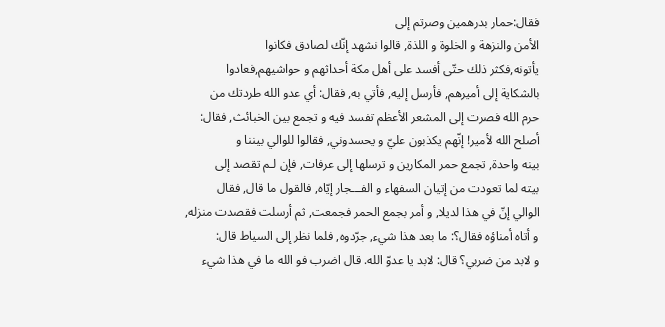فقال:حمار بدرهمين وصرتم إلى
الأمن والنزهة و الخلوة و اللذة, قالوا نشهد إنّك لصادق فكانوا
يأتونه,فكثر ذلك حتّى أفسد على أهل مكة أحداثهم و حواشيهم,فعادوا
بالشكاية إلى أميرهم, فأرسل إليه, فأتي به, فقال: أي عدو الله طردتك من
حرم الله فصرت إلى المشعر الأعظم تفسد فيه و تجمع بين الخبائث, فقال:
أصلح الله لأمير! إنّهم يكذبون عليّ و يحسدوني, فقالوا للوالي بيننا و
بينه واحدة, تجمع حمر المكارين و ترسلها إلى عرفات, فإن لـم تقصد إلى
بيته لما تعودت من إتيان السفهاء و الفـــجار إيّاه, فالقول ما قال, فقال
الوالي إنّ في هذا لديلا, و أمر بجمع الحمر فجمعت, ثم أرسلت فقصدت منزله,
و أتاه أمناؤه فقال؟: ما بعد هذا شيء, جرّدوه, فلما نظر إلى السياط قال:
و لابد من ضربي؟ قال: لابد يا عدوّ الله. قال اضرب فو الله ما في هذا شيء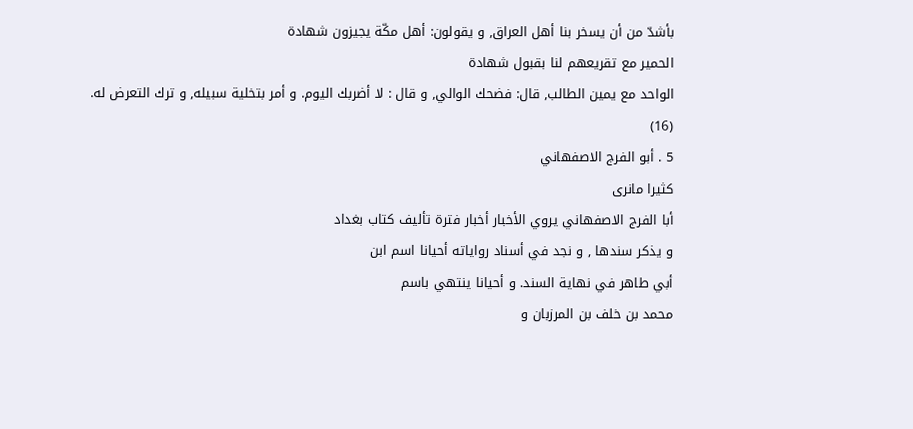بأشدّ من أن يسخر بنا أهل العراق, و يقولون: أهل مكّة يجيزون شهادة
الحمير مع تقريعهم لنا بقبول شهادة
الواحد مع يمين الطالب, قال: فضحك الوالي, و قال : لا أضربك اليوم. و أمر بتخلية سبيله, و ترك التعرض له.
(16)
5 . أبو الفرج الاصفهاني
كثيرا مانرى
أبا الفرج الاصفهاني يروي الأخبار أخبار فترة تأليف كتاب بغداد
و يذكر سندها , و نجد في أسناد رواياته أحيانا اسم ابن
أبي طاهر في نهاية السند. و أحيانا ينتهي باسم
محمد بن خلف بن المرزبان و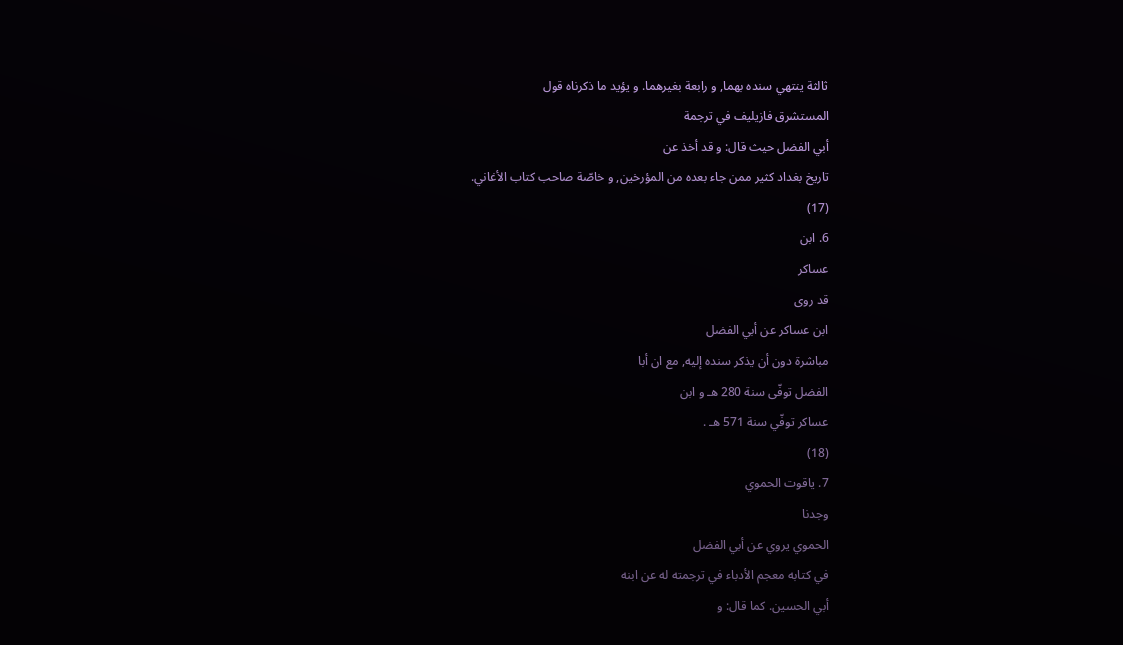ثالثة ينتهي سنده بهما, و رابعة بغيرهما. و يؤيد ما ذكرناه قول
المستشرق فازيليف في ترجمة
أبي الفضل حيث قال: و قد أخذ عن
تاريخ بغداد كثير ممن جاء بعده من المؤرخين, و خاصّة صاحب كتاب الأغاني.
(17)
6. ابن
عساكر
قد روى
ابن عساكر عن أبي الفضل
مباشرة دون أن يذكر سنده إليه, مع ان أبا
الفضل توفّى سنة 280 هـ و ابن
عساكر توفّي سنة 571 هـ .
(18)
7. ياقوت الحموي
وجدنا
الحموي يروي عن أبي الفضل
في كتابه معجم الأدباء في ترجمته له عن ابنه
أبي الحسين. كما قال: و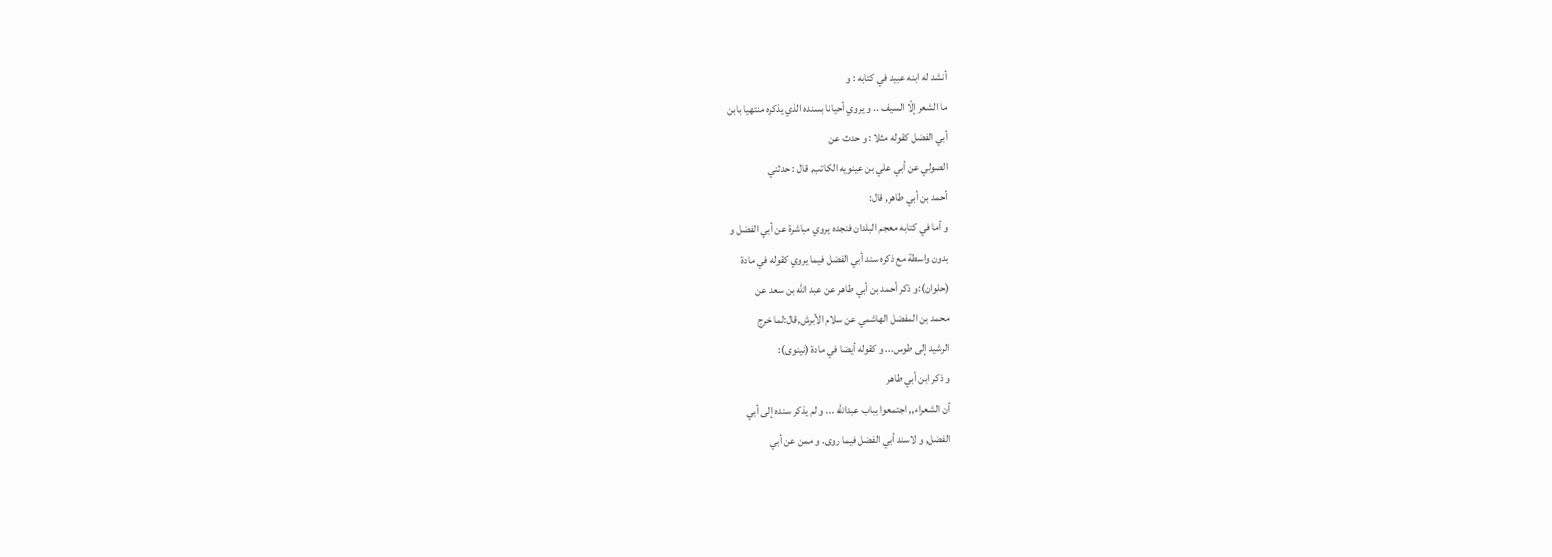أنشد له ابنه عبيد في كتابه : و
ما الشعر إلّا السيف .. و يروي أحيانا بسنده الذي يذكره منتهيا بابن
أبي الفضل كقوله مثلا : و حدث عن
الصولي عن أبي علي بن عينويه الكاتب, قال : حدثني
أحمد بن أبي طاهر, قال:
و أما في كتابه معجم البلدان فنجده يروي مباشرة عن أبي الفضل و
بدون واسطة مع ذكره سند أبي الفضل فيما يروي كقوله في مادة
(حلوان):و ذكر أحمد بن أبي طاهر عن عبد الله بن سعد عن
محمد بن المفضل الهاشمي عن سلام الأبرش,قال:لما خرج
الرشيد إلى طوس... و كقوله أيضا في مادة (نينوى):
و ذكر ابن أبي طاهر
أن الشعراء,, اجتمعوا بباب عبدالله ... و لم يذكر سنده إلى أبي
الفضل, و لاسند أبي الفضل فيما روى. و ممن عن أبي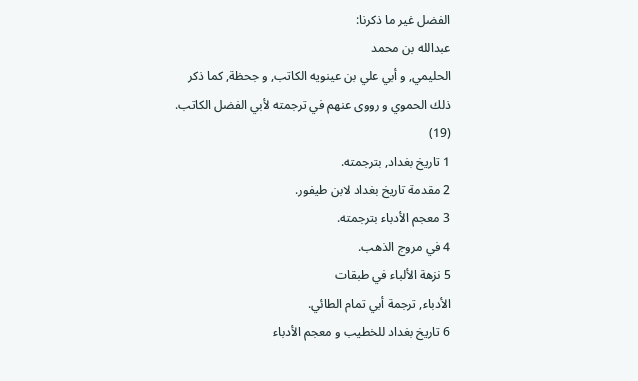الفضل غير ما ذكرنا:
عبدالله بن محمد
الحليمي, و أبي علي بن عينويه الكاتب, و جحظة, كما ذكر
ذلك الحموي و رووى عنهم في ترجمته لأبي الفضل الكاتب.
(19)
1 تاريخ بغداد, بترجمته.
2 مقدمة تاريخ بغداد لابن طيفور.
3 معجم الأدباء بترجمته.
4 في مروج الذهب.
5 نزهة الألباء في طبقات
الأدباء, ترجمة أبي تمام الطائي.
6 تاريخ بغداد للخطيب و معجم الأدباء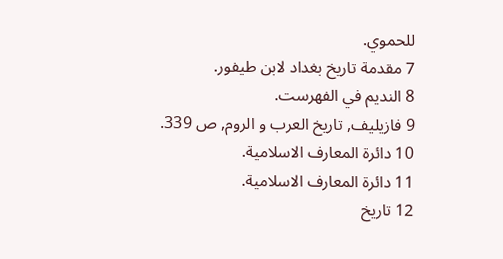للحموي.
7 مقدمة تاريخ بغداد لابن طيفور.
8 النديم في الفهرست.
9 فازيليف, تاريخ العرب و الروم, ص 339.
10 دائرة المعارف الاسلامية.
11 دائرة المعارف الاسلامية.
12 تاريخ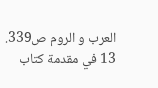العرب و الروم ص339.
13 في مقدمة كتاب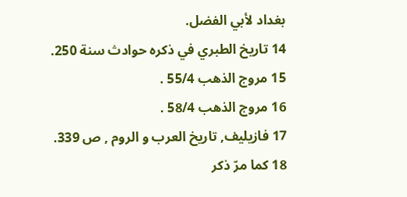بغداد لأبي الفضل.
14 تاريخ الطبري في ذكره حوادث سنة 250.
15 مروج الذهب 55/4 .
16 مروج الذهب 58/4 .
17 فازيليف, تاريخ العرب و الروم , ص 339.
18 كما مرّ ذكر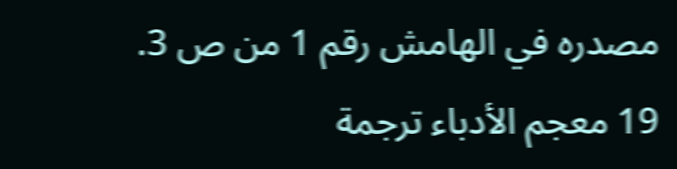مصدره في الهامش رقم 1 من ص 3.
19 معجم الأدباء ترجمة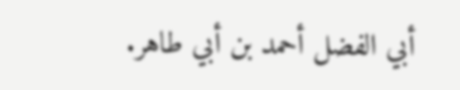أبي الفضل أحمد بن أبي طاهر.